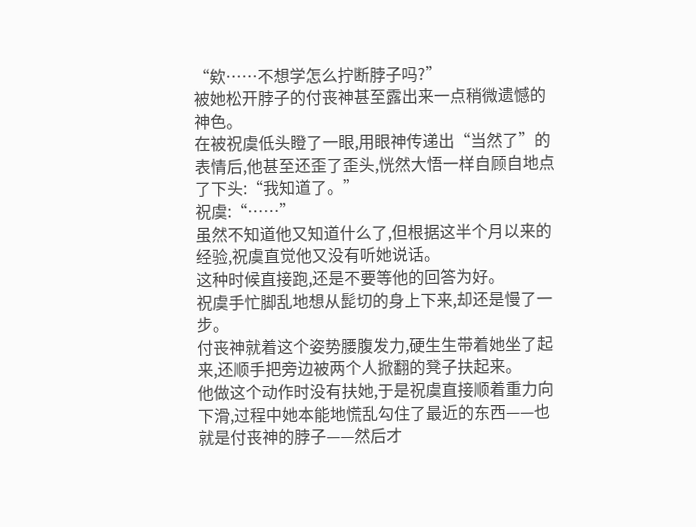“欸……不想学怎么拧断脖子吗?”
被她松开脖子的付丧神甚至露出来一点稍微遗憾的神色。
在被祝虞低头瞪了一眼,用眼神传递出“当然了”的表情后,他甚至还歪了歪头,恍然大悟一样自顾自地点了下头:“我知道了。”
祝虞:“……”
虽然不知道他又知道什么了,但根据这半个月以来的经验,祝虞直觉他又没有听她说话。
这种时候直接跑,还是不要等他的回答为好。
祝虞手忙脚乱地想从髭切的身上下来,却还是慢了一步。
付丧神就着这个姿势腰腹发力,硬生生带着她坐了起来,还顺手把旁边被两个人掀翻的凳子扶起来。
他做这个动作时没有扶她,于是祝虞直接顺着重力向下滑,过程中她本能地慌乱勾住了最近的东西——也就是付丧神的脖子——然后才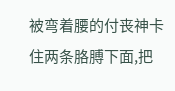被弯着腰的付丧神卡住两条胳膊下面,把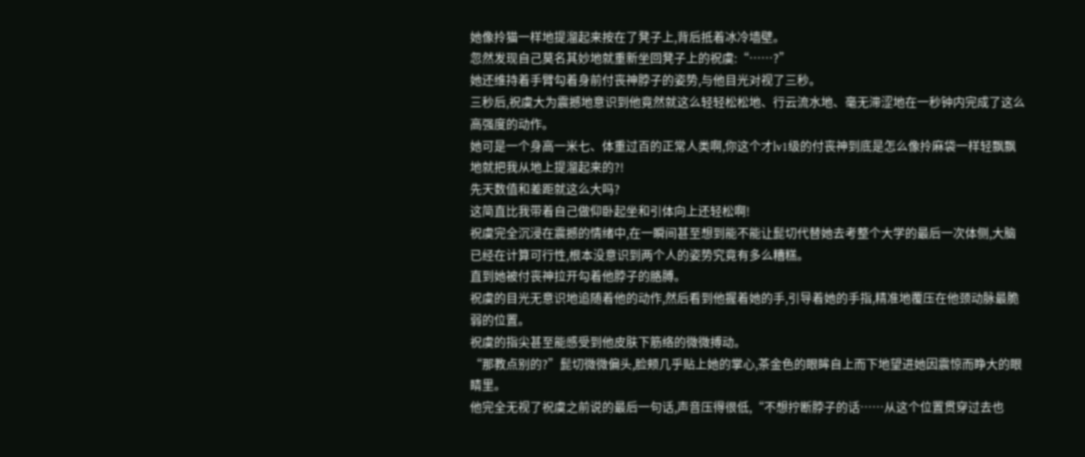她像拎猫一样地提溜起来按在了凳子上,背后抵着冰冷墙壁。
忽然发现自己莫名其妙地就重新坐回凳子上的祝虞:“……?”
她还维持着手臂勾着身前付丧神脖子的姿势,与他目光对视了三秒。
三秒后,祝虞大为震撼地意识到他竟然就这么轻轻松松地、行云流水地、毫无滞涩地在一秒钟内完成了这么高强度的动作。
她可是一个身高一米七、体重过百的正常人类啊,你这个才lv1级的付丧神到底是怎么像拎麻袋一样轻飘飘地就把我从地上提溜起来的?!
先天数值和差距就这么大吗?
这简直比我带着自己做仰卧起坐和引体向上还轻松啊!
祝虞完全沉浸在震撼的情绪中,在一瞬间甚至想到能不能让髭切代替她去考整个大学的最后一次体侧,大脑已经在计算可行性,根本没意识到两个人的姿势究竟有多么糟糕。
直到她被付丧神拉开勾着他脖子的胳膊。
祝虞的目光无意识地追随着他的动作,然后看到他握着她的手,引导着她的手指,精准地覆压在他颈动脉最脆弱的位置。
祝虞的指尖甚至能感受到他皮肤下筋络的微微搏动。
“那教点别的?”髭切微微偏头,脸颊几乎贴上她的掌心,茶金色的眼眸自上而下地望进她因震惊而睁大的眼睛里。
他完全无视了祝虞之前说的最后一句话,声音压得很低,“不想拧断脖子的话……从这个位置贯穿过去也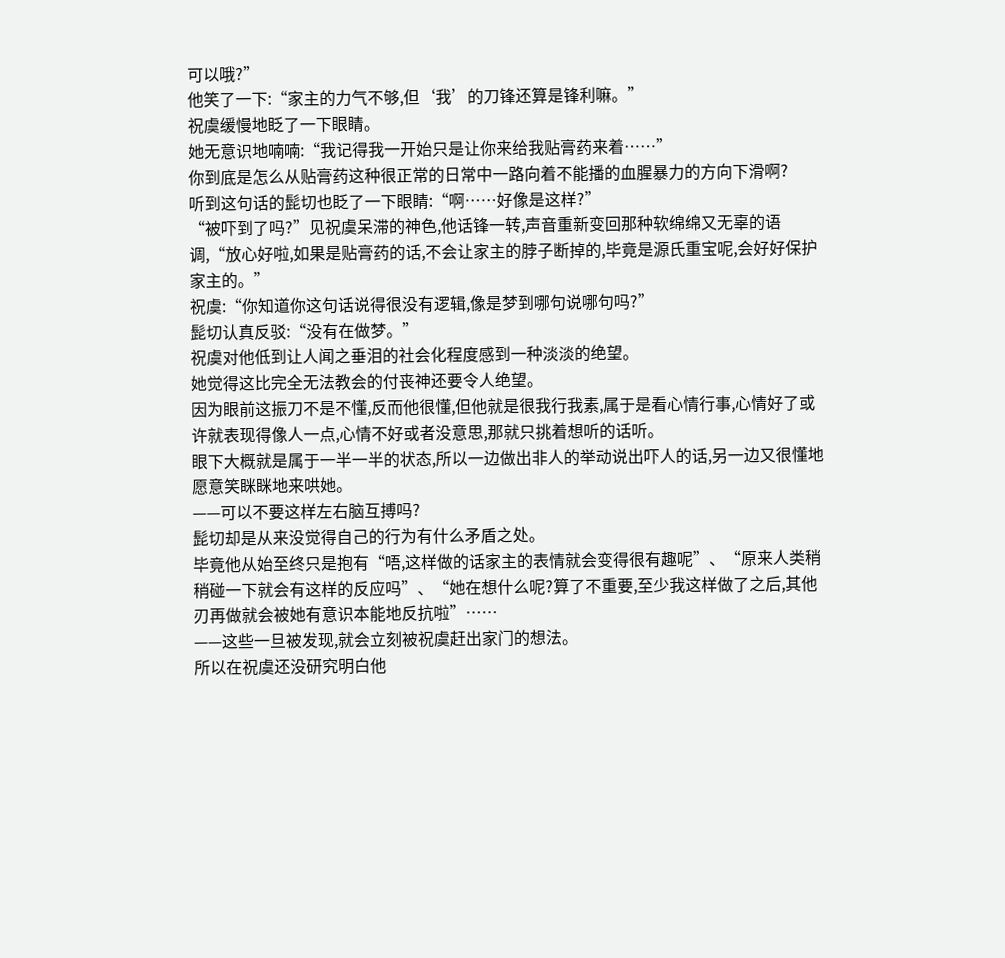可以哦?”
他笑了一下:“家主的力气不够,但‘我’的刀锋还算是锋利嘛。”
祝虞缓慢地眨了一下眼睛。
她无意识地喃喃:“我记得我一开始只是让你来给我贴膏药来着……”
你到底是怎么从贴膏药这种很正常的日常中一路向着不能播的血腥暴力的方向下滑啊?
听到这句话的髭切也眨了一下眼睛:“啊……好像是这样?”
“被吓到了吗?”见祝虞呆滞的神色,他话锋一转,声音重新变回那种软绵绵又无辜的语调,“放心好啦,如果是贴膏药的话,不会让家主的脖子断掉的,毕竟是源氏重宝呢,会好好保护家主的。”
祝虞:“你知道你这句话说得很没有逻辑,像是梦到哪句说哪句吗?”
髭切认真反驳:“没有在做梦。”
祝虞对他低到让人闻之垂泪的社会化程度感到一种淡淡的绝望。
她觉得这比完全无法教会的付丧神还要令人绝望。
因为眼前这振刀不是不懂,反而他很懂,但他就是很我行我素,属于是看心情行事,心情好了或许就表现得像人一点,心情不好或者没意思,那就只挑着想听的话听。
眼下大概就是属于一半一半的状态,所以一边做出非人的举动说出吓人的话,另一边又很懂地愿意笑眯眯地来哄她。
——可以不要这样左右脑互搏吗?
髭切却是从来没觉得自己的行为有什么矛盾之处。
毕竟他从始至终只是抱有“唔,这样做的话家主的表情就会变得很有趣呢”、“原来人类稍稍碰一下就会有这样的反应吗”、“她在想什么呢?算了不重要,至少我这样做了之后,其他刃再做就会被她有意识本能地反抗啦”……
——这些一旦被发现,就会立刻被祝虞赶出家门的想法。
所以在祝虞还没研究明白他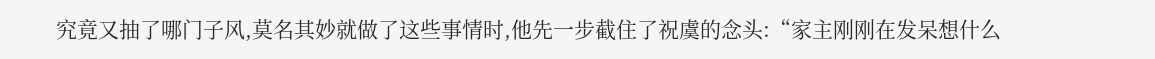究竟又抽了哪门子风,莫名其妙就做了这些事情时,他先一步截住了祝虞的念头:“家主刚刚在发呆想什么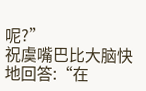呢?”
祝虞嘴巴比大脑快地回答:“在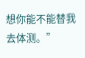想你能不能替我去体测。”